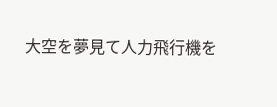大空を夢見て人力飛行機を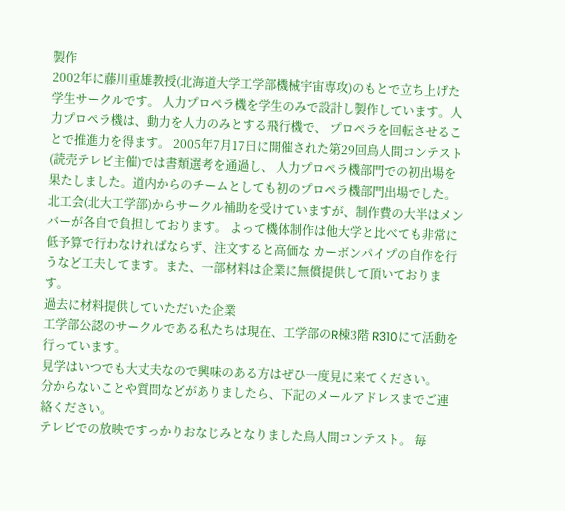製作
2002年に藤川重雄教授(北海道大学工学部機械宇宙専攻)のもとで立ち上げた学生サークルです。 人力プロペラ機を学生のみで設計し製作しています。人力プロペラ機は、動力を人力のみとする飛行機で、 プロペラを回転させることで推進力を得ます。 2005年7月17日に開催された第29回鳥人間コンテスト(読売テレビ主催)では書類選考を通過し、 人力プロペラ機部門での初出場を果たしました。道内からのチームとしても初のプロペラ機部門出場でした。 北工会(北大工学部)からサークル補助を受けていますが、制作費の大半はメンバーが各自で負担しております。 よって機体制作は他大学と比べても非常に低予算で行わなければならず、注文すると高価な カーボンパイプの自作を行うなど工夫してます。また、一部材料は企業に無償提供して頂いております。
過去に材料提供していただいた企業
工学部公認のサークルである私たちは現在、工学部のR棟3階 R310にて活動を行っています。
見学はいつでも大丈夫なので興味のある方はぜひ一度見に来てください。
分からないことや質問などがありましたら、下記のメールアドレスまでご連絡ください。
テレビでの放映ですっかりおなじみとなりました鳥人間コンテスト。 毎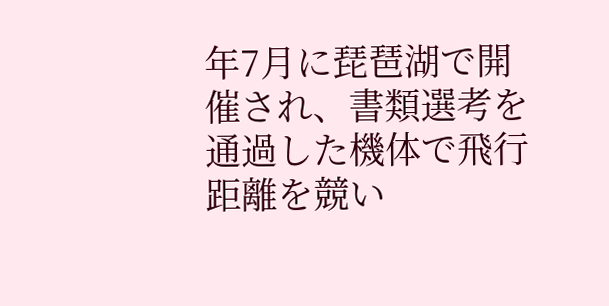年7月に琵琶湖で開催され、書類選考を通過した機体で飛行距離を競い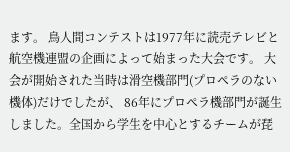ます。 鳥人間コンテストは1977年に読売テレビと航空機連盟の企画によって始まった大会です。 大会が開始された当時は滑空機部門(プロペラのない機体)だけでしたが、 86年にプロペラ機部門が誕生しました。全国から学生を中心とするチームが琵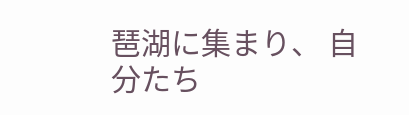琶湖に集まり、 自分たち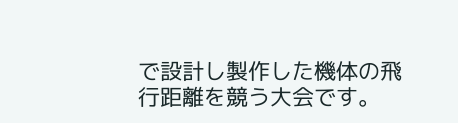で設計し製作した機体の飛行距離を競う大会です。